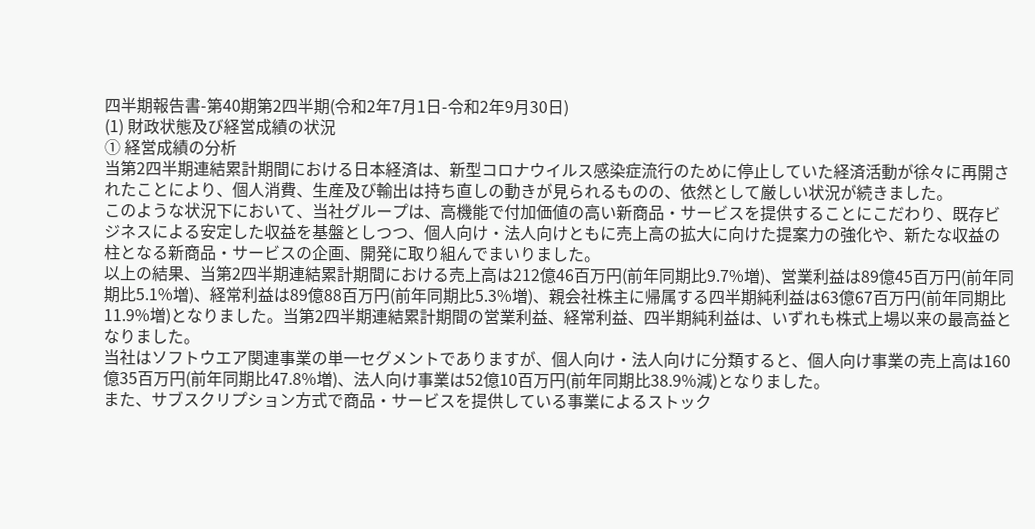四半期報告書-第40期第2四半期(令和2年7月1日-令和2年9月30日)
(1) 財政状態及び経営成績の状況
① 経営成績の分析
当第2四半期連結累計期間における日本経済は、新型コロナウイルス感染症流行のために停止していた経済活動が徐々に再開されたことにより、個人消費、生産及び輸出は持ち直しの動きが見られるものの、依然として厳しい状況が続きました。
このような状況下において、当社グループは、高機能で付加価値の高い新商品・サービスを提供することにこだわり、既存ビジネスによる安定した収益を基盤としつつ、個人向け・法人向けともに売上高の拡大に向けた提案力の強化や、新たな収益の柱となる新商品・サービスの企画、開発に取り組んでまいりました。
以上の結果、当第2四半期連結累計期間における売上高は212億46百万円(前年同期比9.7%増)、営業利益は89億45百万円(前年同期比5.1%増)、経常利益は89億88百万円(前年同期比5.3%増)、親会社株主に帰属する四半期純利益は63億67百万円(前年同期比11.9%増)となりました。当第2四半期連結累計期間の営業利益、経常利益、四半期純利益は、いずれも株式上場以来の最高益となりました。
当社はソフトウエア関連事業の単一セグメントでありますが、個人向け・法人向けに分類すると、個人向け事業の売上高は160億35百万円(前年同期比47.8%増)、法人向け事業は52億10百万円(前年同期比38.9%減)となりました。
また、サブスクリプション方式で商品・サービスを提供している事業によるストック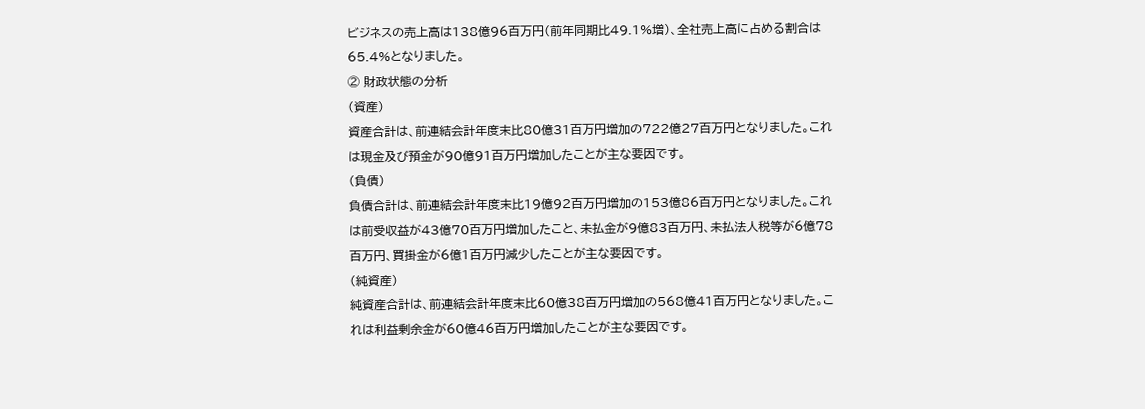ビジネスの売上高は138億96百万円(前年同期比49.1%増)、全社売上高に占める割合は65.4%となりました。
② 財政状態の分析
(資産)
資産合計は、前連結会計年度末比80億31百万円増加の722億27百万円となりました。これは現金及び預金が90億91百万円増加したことが主な要因です。
(負債)
負債合計は、前連結会計年度末比19億92百万円増加の153億86百万円となりました。これは前受収益が43億70百万円増加したこと、未払金が9億83百万円、未払法人税等が6億78百万円、買掛金が6億1百万円減少したことが主な要因です。
(純資産)
純資産合計は、前連結会計年度末比60億38百万円増加の568億41百万円となりました。これは利益剰余金が60億46百万円増加したことが主な要因です。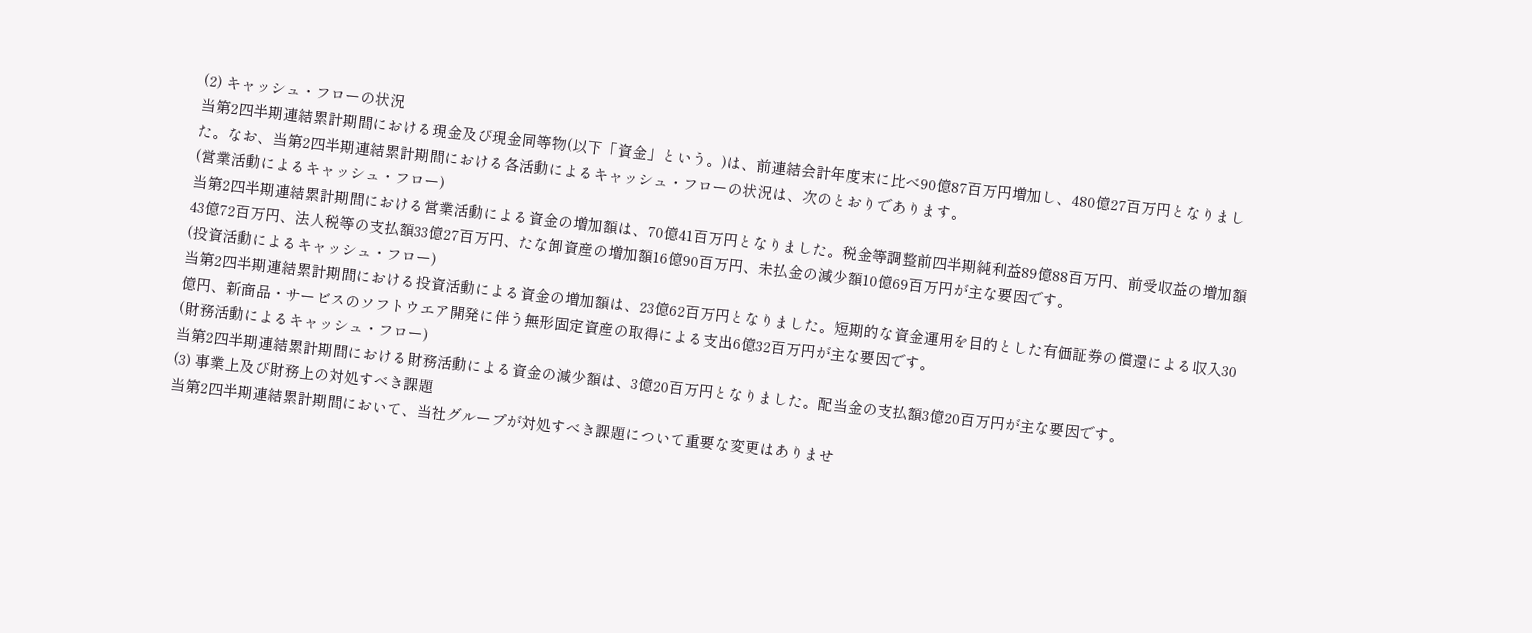(2) キャッシュ・フローの状況
当第2四半期連結累計期間における現金及び現金同等物(以下「資金」という。)は、前連結会計年度末に比べ90億87百万円増加し、480億27百万円となりました。なお、当第2四半期連結累計期間における各活動によるキャッシュ・フローの状況は、次のとおりであります。
(営業活動によるキャッシュ・フロー)
当第2四半期連結累計期間における営業活動による資金の増加額は、70億41百万円となりました。税金等調整前四半期純利益89億88百万円、前受収益の増加額43億72百万円、法人税等の支払額33億27百万円、たな卸資産の増加額16億90百万円、未払金の減少額10億69百万円が主な要因です。
(投資活動によるキャッシュ・フロー)
当第2四半期連結累計期間における投資活動による資金の増加額は、23億62百万円となりました。短期的な資金運用を目的とした有価証券の償還による収入30億円、新商品・サービスのソフトウエア開発に伴う無形固定資産の取得による支出6億32百万円が主な要因です。
(財務活動によるキャッシュ・フロー)
当第2四半期連結累計期間における財務活動による資金の減少額は、3億20百万円となりました。配当金の支払額3億20百万円が主な要因です。
(3) 事業上及び財務上の対処すべき課題
当第2四半期連結累計期間において、当社グループが対処すべき課題について重要な変更はありませ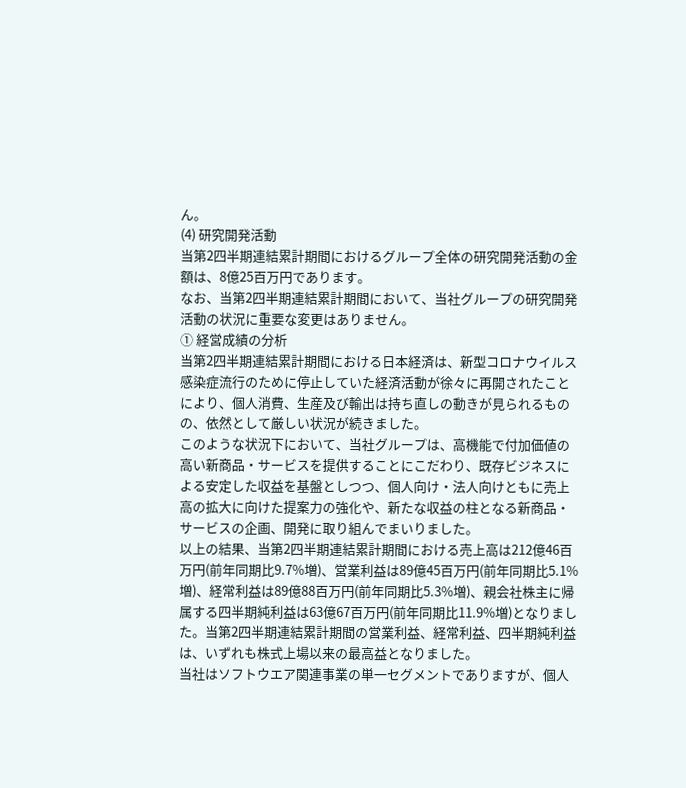ん。
(4) 研究開発活動
当第2四半期連結累計期間におけるグループ全体の研究開発活動の金額は、8億25百万円であります。
なお、当第2四半期連結累計期間において、当社グループの研究開発活動の状況に重要な変更はありません。
① 経営成績の分析
当第2四半期連結累計期間における日本経済は、新型コロナウイルス感染症流行のために停止していた経済活動が徐々に再開されたことにより、個人消費、生産及び輸出は持ち直しの動きが見られるものの、依然として厳しい状況が続きました。
このような状況下において、当社グループは、高機能で付加価値の高い新商品・サービスを提供することにこだわり、既存ビジネスによる安定した収益を基盤としつつ、個人向け・法人向けともに売上高の拡大に向けた提案力の強化や、新たな収益の柱となる新商品・サービスの企画、開発に取り組んでまいりました。
以上の結果、当第2四半期連結累計期間における売上高は212億46百万円(前年同期比9.7%増)、営業利益は89億45百万円(前年同期比5.1%増)、経常利益は89億88百万円(前年同期比5.3%増)、親会社株主に帰属する四半期純利益は63億67百万円(前年同期比11.9%増)となりました。当第2四半期連結累計期間の営業利益、経常利益、四半期純利益は、いずれも株式上場以来の最高益となりました。
当社はソフトウエア関連事業の単一セグメントでありますが、個人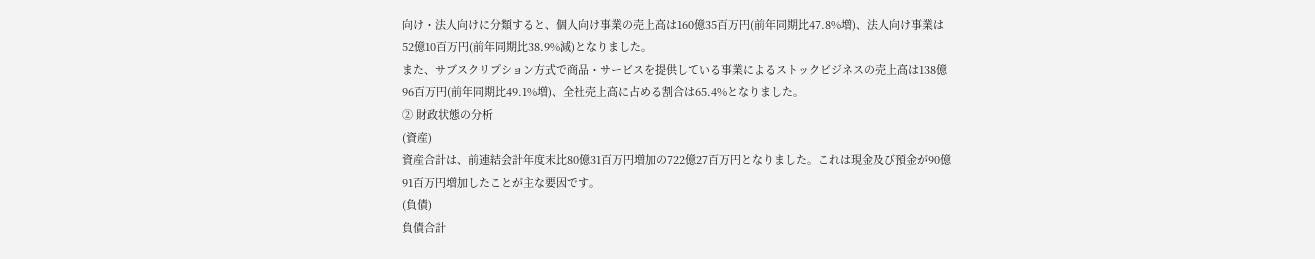向け・法人向けに分類すると、個人向け事業の売上高は160億35百万円(前年同期比47.8%増)、法人向け事業は52億10百万円(前年同期比38.9%減)となりました。
また、サブスクリプション方式で商品・サービスを提供している事業によるストックビジネスの売上高は138億96百万円(前年同期比49.1%増)、全社売上高に占める割合は65.4%となりました。
② 財政状態の分析
(資産)
資産合計は、前連結会計年度末比80億31百万円増加の722億27百万円となりました。これは現金及び預金が90億91百万円増加したことが主な要因です。
(負債)
負債合計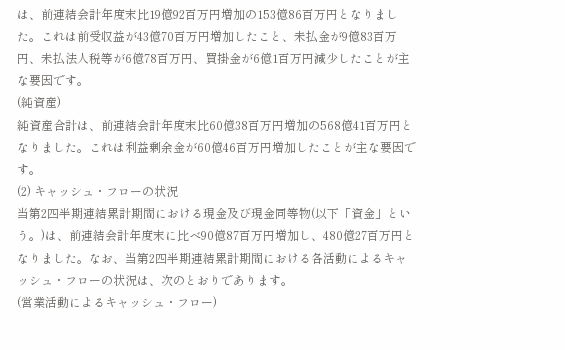は、前連結会計年度末比19億92百万円増加の153億86百万円となりました。これは前受収益が43億70百万円増加したこと、未払金が9億83百万円、未払法人税等が6億78百万円、買掛金が6億1百万円減少したことが主な要因です。
(純資産)
純資産合計は、前連結会計年度末比60億38百万円増加の568億41百万円となりました。これは利益剰余金が60億46百万円増加したことが主な要因です。
(2) キャッシュ・フローの状況
当第2四半期連結累計期間における現金及び現金同等物(以下「資金」という。)は、前連結会計年度末に比べ90億87百万円増加し、480億27百万円となりました。なお、当第2四半期連結累計期間における各活動によるキャッシュ・フローの状況は、次のとおりであります。
(営業活動によるキャッシュ・フロー)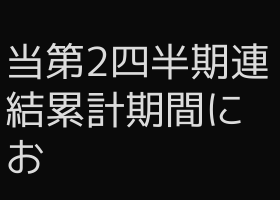当第2四半期連結累計期間にお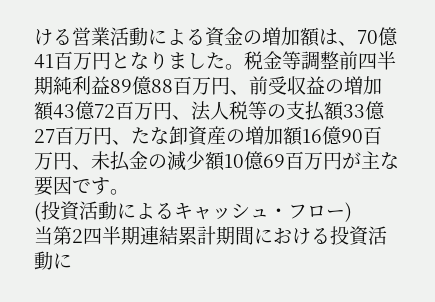ける営業活動による資金の増加額は、70億41百万円となりました。税金等調整前四半期純利益89億88百万円、前受収益の増加額43億72百万円、法人税等の支払額33億27百万円、たな卸資産の増加額16億90百万円、未払金の減少額10億69百万円が主な要因です。
(投資活動によるキャッシュ・フロー)
当第2四半期連結累計期間における投資活動に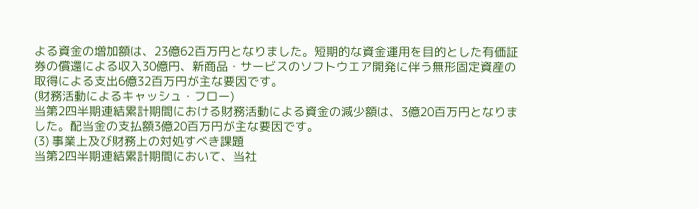よる資金の増加額は、23億62百万円となりました。短期的な資金運用を目的とした有価証券の償還による収入30億円、新商品・サービスのソフトウエア開発に伴う無形固定資産の取得による支出6億32百万円が主な要因です。
(財務活動によるキャッシュ・フロー)
当第2四半期連結累計期間における財務活動による資金の減少額は、3億20百万円となりました。配当金の支払額3億20百万円が主な要因です。
(3) 事業上及び財務上の対処すべき課題
当第2四半期連結累計期間において、当社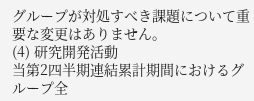グループが対処すべき課題について重要な変更はありません。
(4) 研究開発活動
当第2四半期連結累計期間におけるグループ全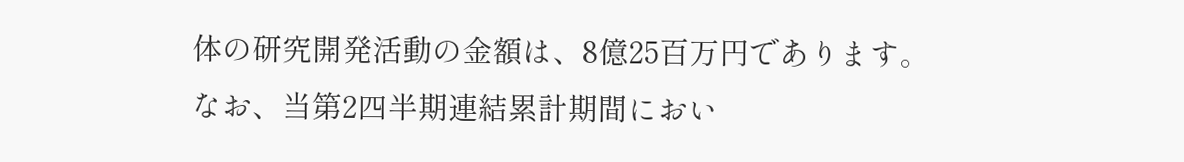体の研究開発活動の金額は、8億25百万円であります。
なお、当第2四半期連結累計期間におい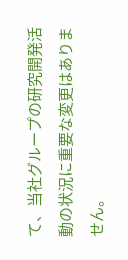て、当社グループの研究開発活動の状況に重要な変更はありません。